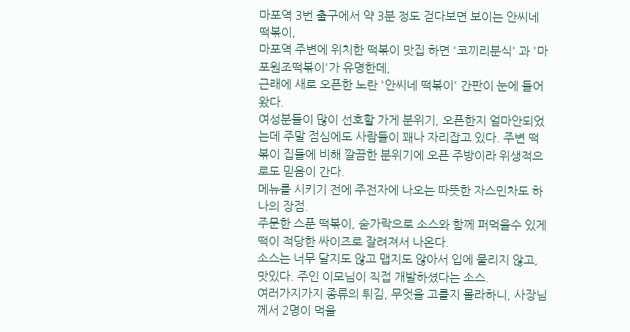마포역 3번 출구에서 약 3분 정도 걷다보면 보이는 안씨네 떡볶이,
마포역 주변에 위치한 떡볶이 맛집 하면 '코끼리분식' 과 '마포원조떡볶이'가 유명한데,
근래에 새로 오픈한 노란 '안씨네 떡볶이' 간판이 눈에 들어왔다.
여성분들이 많이 선호할 가게 분위기, 오픈한지 얼마안되었는데 주말 점심에도 사람들이 꽤나 자리잡고 있다. 주변 떡볶이 집들에 비해 깔끔한 분위기에 오픈 주방이라 위생적으로도 믿음이 간다.
메뉴를 시키기 전에 주전자에 나오는 따뜻한 자스민차도 하나의 장점.
주문한 스푼 떡볶이, 숟가락으로 소스와 함께 퍼먹을수 있게 떡이 적당한 싸이즈로 잘려져서 나온다.
소스는 너무 달지도 않고 맵지도 않아서 입에 물리지 않고, 맛있다. 주인 이모님이 직접 개발하셨다는 소스.
여러가지가지 종류의 튀김, 무엇을 고를지 몰라하니, 사장님께서 2명이 먹을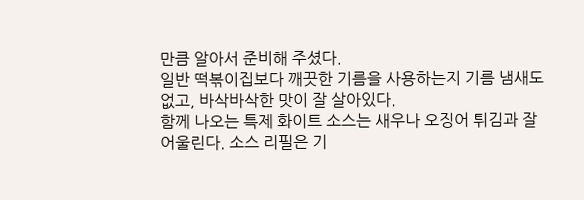만큼 알아서 준비해 주셨다.
일반 떡볶이집보다 깨끗한 기름을 사용하는지 기름 냄새도 없고, 바삭바삭한 맛이 잘 살아있다.
함께 나오는 특제 화이트 소스는 새우나 오징어 튀김과 잘 어울린다. 소스 리필은 기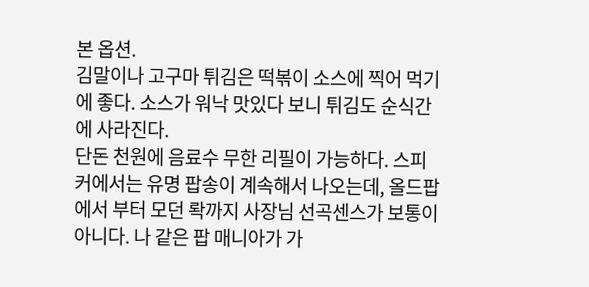본 옵션.
김말이나 고구마 튀김은 떡볶이 소스에 찍어 먹기에 좋다. 소스가 워낙 맛있다 보니 튀김도 순식간에 사라진다.
단돈 천원에 음료수 무한 리필이 가능하다. 스피커에서는 유명 팝송이 계속해서 나오는데, 올드팝에서 부터 모던 롹까지 사장님 선곡센스가 보통이 아니다. 나 같은 팝 매니아가 가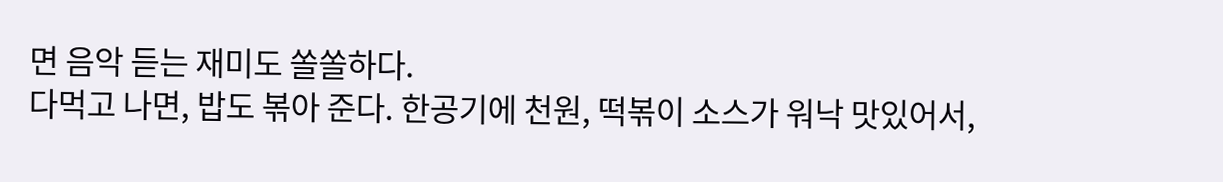면 음악 듣는 재미도 쏠쏠하다.
다먹고 나면, 밥도 볶아 준다. 한공기에 천원, 떡볶이 소스가 워낙 맛있어서,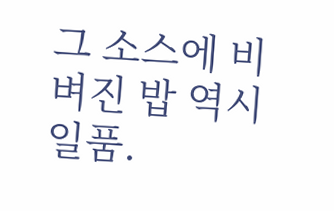그 소스에 비벼진 밥 역시 일품.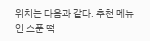위치는 다음과 같다. 추천 메뉴인 스푼 떡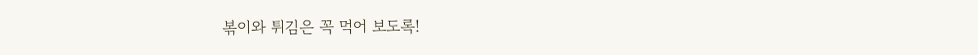볶이와 튀김은 꼭 먹어 보도록!